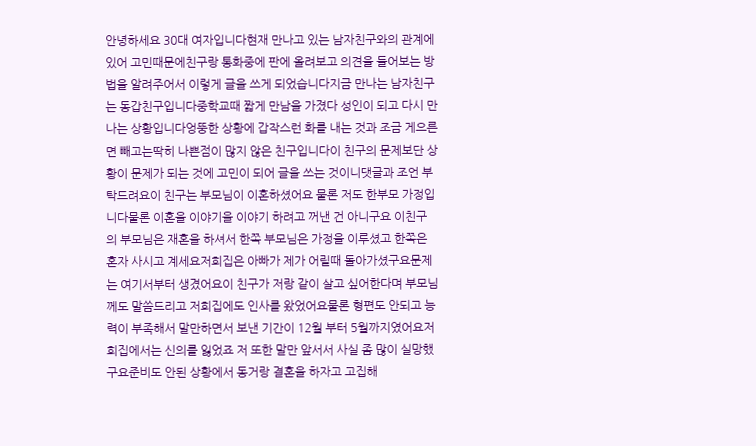안녕하세요 30대 여자입니다현재 만나고 있는 남자친구와의 관계에 있어 고민때문에친구랑 통화중에 판에 올려보고 의견을 들어보는 방법을 알려주어서 이렇게 글을 쓰게 되었습니다지금 만나는 남자친구는 동갑친구입니다중학교때 짧게 만남을 가졌다 성인이 되고 다시 만나는 상황입니다엉뚱한 상황에 갑작스런 화를 내는 것과 조금 게으른면 빼고는딱히 나쁜점이 많지 않은 친구입니다이 친구의 문제보단 상황이 문제가 되는 것에 고민이 되어 글을 쓰는 것이니댓글과 조언 부탁드려요이 친구는 부모님이 이혼하셨어요 물론 저도 한부모 가정입니다물론 이혼을 이야기을 이야기 하려고 꺼낸 건 아니구요 이친구 의 부모님은 재혼을 하셔서 한쪽 부모님은 가정을 이루셨고 한쪽은 혼자 사시고 계세요저희집은 아빠가 제가 어릴때 돌아가셨구요문제는 여기서부터 생겼어요이 친구가 저랑 같이 살고 싶어한다며 부모님께도 말씀드리고 저희집에도 인사를 왔었어요물론 형편도 안되고 능력이 부족해서 말만하면서 보낸 기간이 12월 부터 5월까지였어요저희집에서는 신의를 잃었죠 저 또한 말만 앞서서 사실 좀 많이 실망했구요준비도 안된 상황에서 동거랑 결혼을 하자고 고집해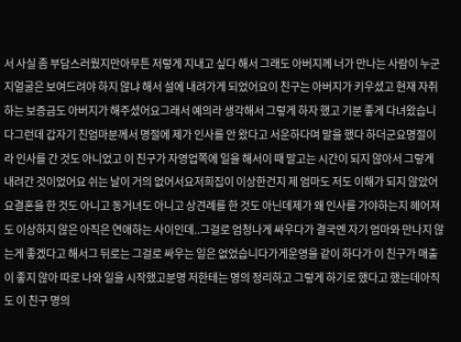서 사실 좀 부담스러웠지만아무튼 저렇게 지내고 싶다 해서 그래도 아버지께 너가 만나는 사람이 누군지얼굴은 보여드려야 하지 않냐 해서 설에 내려가게 되었어요이 친구는 아버지가 키우셨고 현재 자취하는 보증금도 아버지가 해주셨어요그래서 예의라 생각해서 그렇게 하자 했고 기분 좋게 다녀왔습니다그런데 갑자기 친엄마분께서 명절에 제가 인사를 안 왔다고 서운하다며 말을 했다 하더군요명절이라 인사를 간 것도 아니었고 이 친구가 자영업쪽에 일을 해서이 때 말고는 시간이 되지 않아서 그렇게 내려간 것이었어요 쉬는 날이 거의 없어서요저희집이 이상한건지 제 엄마도 저도 이해가 되지 않았어요결혼을 한 것도 아니고 동거녀도 아니고 상견례를 한 것도 아닌데제가 왜 인사를 가야하는지 헤어져도 이상하지 않은 아직은 연애하는 사이인데..그걸로 엄청나게 싸우다가 결국엔 자기 엄마와 만나지 않는게 좋겠다고 해서그 뒤로는 그걸로 싸우는 일은 없었습니다가게운영을 같이 하다가 이 친구가 매출이 좋지 않아 따로 나와 일을 시작했고분명 저한테는 명의 정리하고 그렇게 하기로 했다고 했는데아직도 이 친구 명의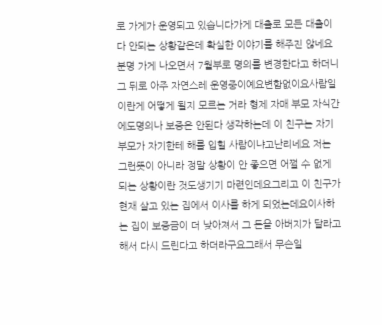로 가게가 운영되고 있습니다가게 대출로 모든 대출이 다 안되는 상황같은데 확실한 이야기를 해주진 않네요분명 가게 나오면서 7월부로 명의를 변경한다고 하더니 그 뒤로 아주 자연스레 운영중이예요변함없이요사람일이란게 어떻게 될지 모르는 거라 형제 자매 부모 자식간에도명의나 보증은 안된다 생각하는데 이 친구는 자기 부모가 자기한테 해를 입힐 사람이냐고난리네요 저는 그런뜻이 아니라 정말 상황이 안 좋으면 어쩔 수 없게 되는 상황이란 것도생기기 마련인데요그리고 이 친구가 현재 살고 있는 집에서 이사를 하게 되었는데요이사하는 집이 보증금이 더 낮아져서 그 돈을 아버지가 달라고 해서 다시 드린다고 하더라구요그래서 무슨일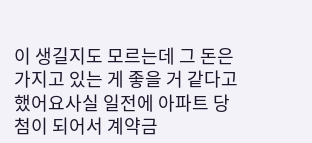이 생길지도 모르는데 그 돈은 가지고 있는 게 좋을 거 같다고 했어요사실 일전에 아파트 당첨이 되어서 계약금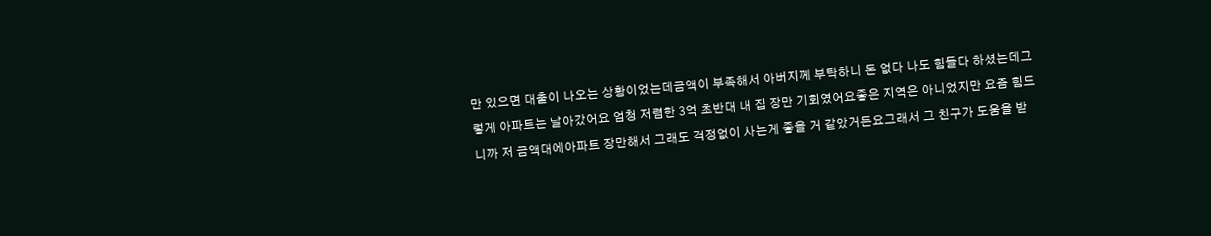만 있으면 대출이 나오는 상황이었는데금액이 부족해서 아버지께 부탁하니 돈 없다 나도 힘들다 하셨는데그렇게 아파트는 날아갔어요 엄청 저렴한 3억 초반대 내 집 장만 기회였어요좋은 지역은 아니었지만 요즘 힘드니까 저 금액대에아파트 장만해서 그래도 걱정없이 사는게 좋을 거 같았거든요그래서 그 친구가 도움을 받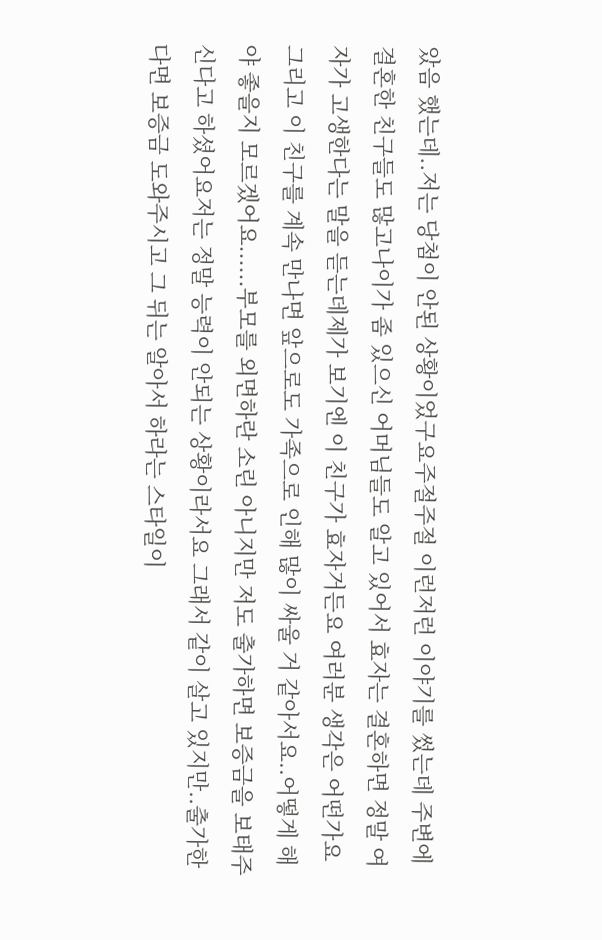았음 했는데..저는 당첨이 안된 상황이었구요주절주절 이런저런 이야기를 썼는데 주변에 결혼한 친구들도 많고나이가 좀 있으신 어머님들도 알고 있어서 효자는 결혼하면 정말 여자가 고생한다는 말을 듣는데제가 보기엔 이 친구가 효자거든요 여러분 생각은 어떤가요그리고 이 친구를 계속 만나면 앞으로도 가족으로 인해 많이 싸울 거 같아서요..어떻게 해야 좋을지 모르겠어요......부모를 외면하란 소린 아니지만 저도 출가하면 보증금을 보태주신다고 하셨어요저는 정말 능력이 안되는 상황이라서요 그래서 같이 살고 있지만..출가한다면 보증금 도와주시고 그 뒤는 알아서 하라는 스타일이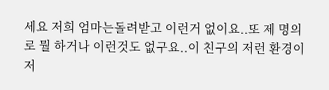세요 저희 엄마는돌려받고 이런거 없이요..또 제 명의로 뭘 하거나 이런것도 없구요..이 친구의 저런 환경이 저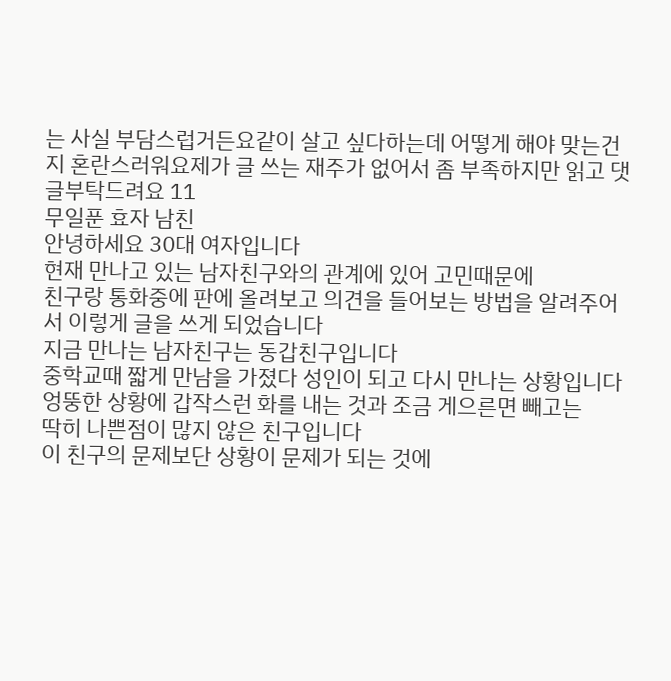는 사실 부담스럽거든요같이 살고 싶다하는데 어떻게 해야 맞는건지 혼란스러워요제가 글 쓰는 재주가 없어서 좀 부족하지만 읽고 댓글부탁드려요 11
무일푼 효자 남친
안녕하세요 30대 여자입니다
현재 만나고 있는 남자친구와의 관계에 있어 고민때문에
친구랑 통화중에 판에 올려보고 의견을 들어보는 방법을 알려주어서 이렇게 글을 쓰게 되었습니다
지금 만나는 남자친구는 동갑친구입니다
중학교때 짧게 만남을 가졌다 성인이 되고 다시 만나는 상황입니다
엉뚱한 상황에 갑작스런 화를 내는 것과 조금 게으른면 빼고는
딱히 나쁜점이 많지 않은 친구입니다
이 친구의 문제보단 상황이 문제가 되는 것에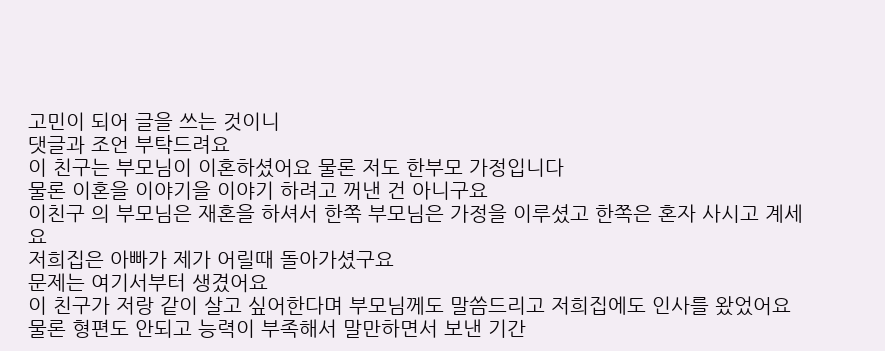고민이 되어 글을 쓰는 것이니
댓글과 조언 부탁드려요
이 친구는 부모님이 이혼하셨어요 물론 저도 한부모 가정입니다
물론 이혼을 이야기을 이야기 하려고 꺼낸 건 아니구요
이친구 의 부모님은 재혼을 하셔서 한쪽 부모님은 가정을 이루셨고 한쪽은 혼자 사시고 계세요
저희집은 아빠가 제가 어릴때 돌아가셨구요
문제는 여기서부터 생겼어요
이 친구가 저랑 같이 살고 싶어한다며 부모님께도 말씀드리고 저희집에도 인사를 왔었어요
물론 형편도 안되고 능력이 부족해서 말만하면서 보낸 기간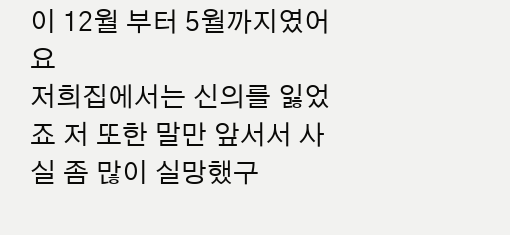이 12월 부터 5월까지였어요
저희집에서는 신의를 잃었죠 저 또한 말만 앞서서 사실 좀 많이 실망했구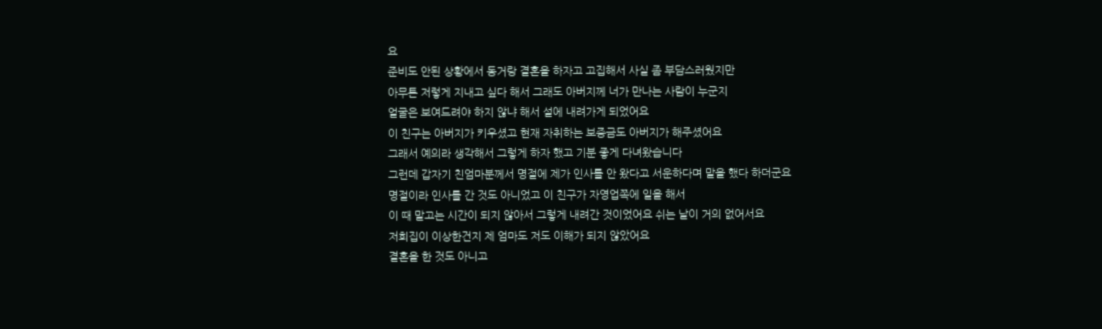요
준비도 안된 상황에서 동거랑 결혼을 하자고 고집해서 사실 좀 부담스러웠지만
아무튼 저렇게 지내고 싶다 해서 그래도 아버지께 너가 만나는 사람이 누군지
얼굴은 보여드려야 하지 않냐 해서 설에 내려가게 되었어요
이 친구는 아버지가 키우셨고 현재 자취하는 보증금도 아버지가 해주셨어요
그래서 예의라 생각해서 그렇게 하자 했고 기분 좋게 다녀왔습니다
그런데 갑자기 친엄마분께서 명절에 제가 인사를 안 왔다고 서운하다며 말을 했다 하더군요
명절이라 인사를 간 것도 아니었고 이 친구가 자영업쪽에 일을 해서
이 때 말고는 시간이 되지 않아서 그렇게 내려간 것이었어요 쉬는 날이 거의 없어서요
저희집이 이상한건지 제 엄마도 저도 이해가 되지 않았어요
결혼을 한 것도 아니고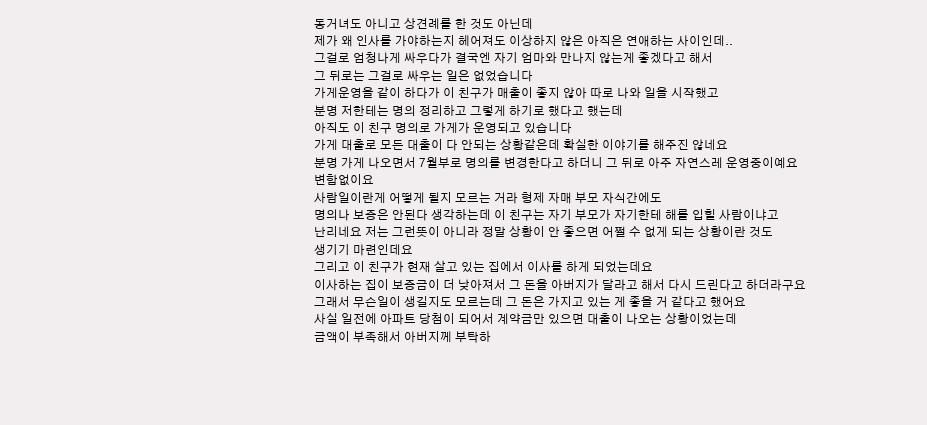동거녀도 아니고 상견례를 한 것도 아닌데
제가 왜 인사를 가야하는지 헤어져도 이상하지 않은 아직은 연애하는 사이인데..
그걸로 엄청나게 싸우다가 결국엔 자기 엄마와 만나지 않는게 좋겠다고 해서
그 뒤로는 그걸로 싸우는 일은 없었습니다
가게운영을 같이 하다가 이 친구가 매출이 좋지 않아 따로 나와 일을 시작했고
분명 저한테는 명의 정리하고 그렇게 하기로 했다고 했는데
아직도 이 친구 명의로 가게가 운영되고 있습니다
가게 대출로 모든 대출이 다 안되는 상황같은데 확실한 이야기를 해주진 않네요
분명 가게 나오면서 7월부로 명의를 변경한다고 하더니 그 뒤로 아주 자연스레 운영중이예요
변함없이요
사람일이란게 어떻게 될지 모르는 거라 형제 자매 부모 자식간에도
명의나 보증은 안된다 생각하는데 이 친구는 자기 부모가 자기한테 해를 입힐 사람이냐고
난리네요 저는 그런뜻이 아니라 정말 상황이 안 좋으면 어쩔 수 없게 되는 상황이란 것도
생기기 마련인데요
그리고 이 친구가 현재 살고 있는 집에서 이사를 하게 되었는데요
이사하는 집이 보증금이 더 낮아져서 그 돈을 아버지가 달라고 해서 다시 드린다고 하더라구요
그래서 무슨일이 생길지도 모르는데 그 돈은 가지고 있는 게 좋을 거 같다고 했어요
사실 일전에 아파트 당첨이 되어서 계약금만 있으면 대출이 나오는 상황이었는데
금액이 부족해서 아버지께 부탁하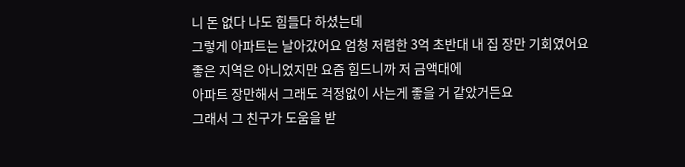니 돈 없다 나도 힘들다 하셨는데
그렇게 아파트는 날아갔어요 엄청 저렴한 3억 초반대 내 집 장만 기회였어요
좋은 지역은 아니었지만 요즘 힘드니까 저 금액대에
아파트 장만해서 그래도 걱정없이 사는게 좋을 거 같았거든요
그래서 그 친구가 도움을 받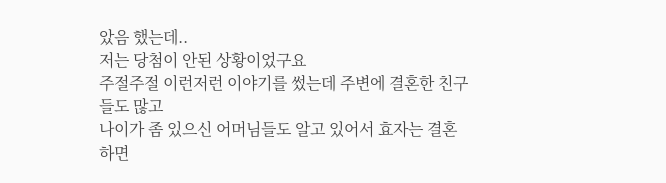았음 했는데..
저는 당첨이 안된 상황이었구요
주절주절 이런저런 이야기를 썼는데 주변에 결혼한 친구들도 많고
나이가 좀 있으신 어머님들도 알고 있어서 효자는 결혼하면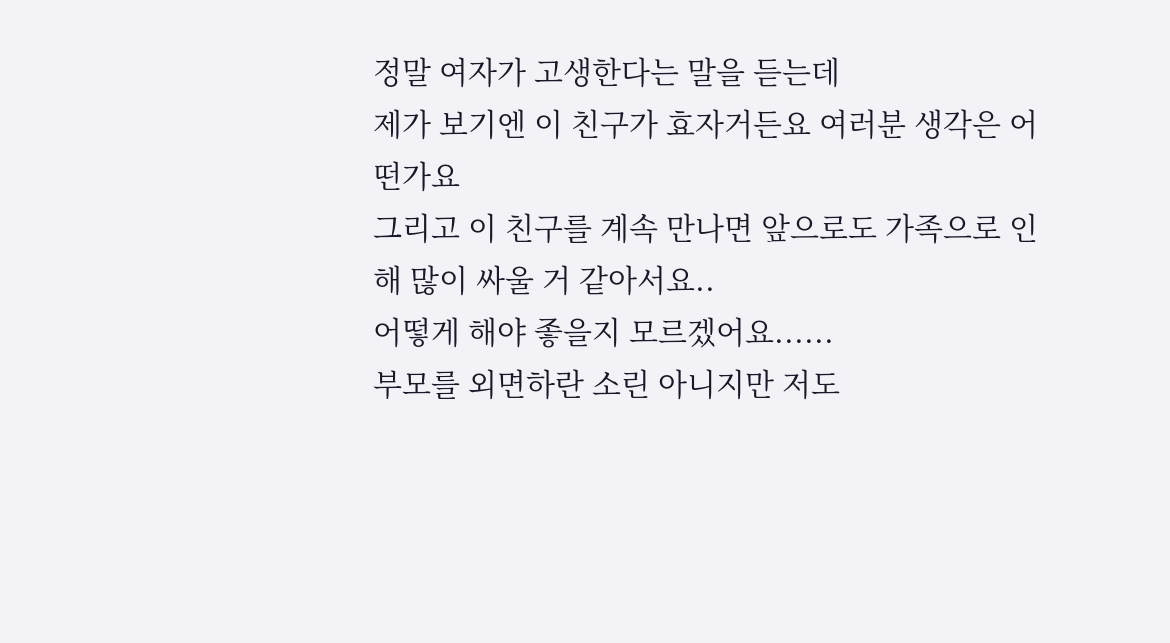정말 여자가 고생한다는 말을 듣는데
제가 보기엔 이 친구가 효자거든요 여러분 생각은 어떤가요
그리고 이 친구를 계속 만나면 앞으로도 가족으로 인해 많이 싸울 거 같아서요..
어떻게 해야 좋을지 모르겠어요......
부모를 외면하란 소린 아니지만 저도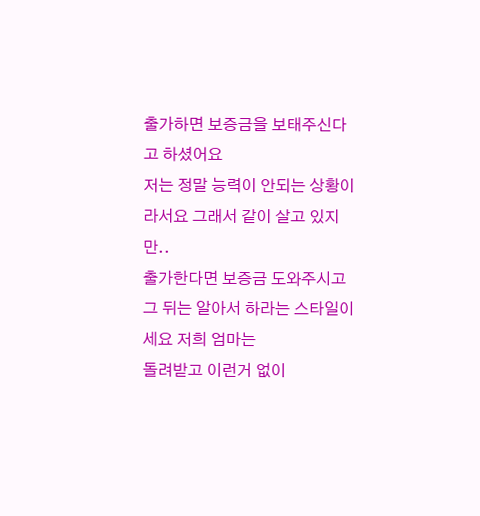출가하면 보증금을 보태주신다고 하셨어요
저는 정말 능력이 안되는 상황이라서요 그래서 같이 살고 있지만..
출가한다면 보증금 도와주시고 그 뒤는 알아서 하라는 스타일이세요 저희 엄마는
돌려받고 이런거 없이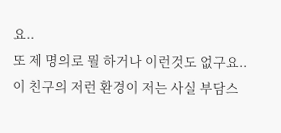요..
또 제 명의로 뭘 하거나 이런것도 없구요..
이 친구의 저런 환경이 저는 사실 부담스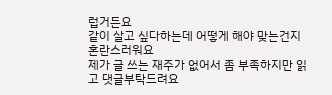럽거든요
같이 살고 싶다하는데 어떻게 해야 맞는건지 혼란스러워요
제가 글 쓰는 재주가 없어서 좀 부족하지만 읽고 댓글부탁드려요